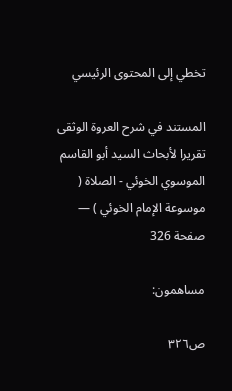تخطي إلى المحتوى الرئيسي

المستند في شرح العروة الوثقى تقريرا لأبحاث السيد أبو القاسم الموسوي الخوئي - الصلاة ( موسوعة الإمام الخوئي ) — صفحة 326

مساهمون:

ص٣٢٦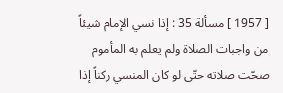[ 1957 ] مسألة 35 : إذا نسي الإمام شيئاً من واجبات الصلاة ولم يعلم به المأموم صحّت صلاته حتّى لو كان المنسي ركناً إذا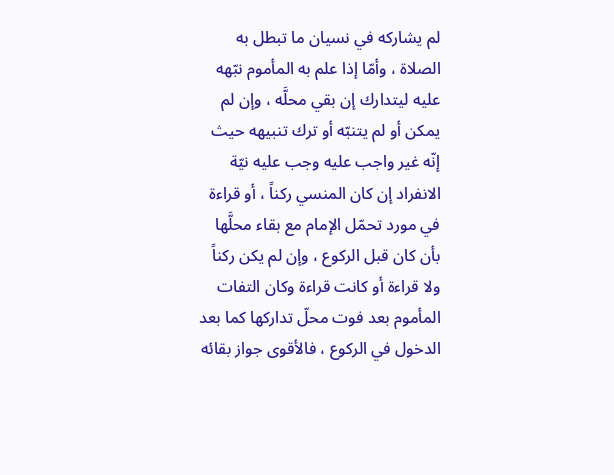لم يشاركه في نسيان ما تبطل به الصلاة ، وأمّا إذا علم به المأموم نبّهه عليه ليتدارك إن بقي محلَّه ، وإن لم يمكن أو لم يتنبّه أو ترك تنبيهه حيث إنّه غير واجب عليه وجب عليه نيّة الانفراد إن كان المنسي ركناً ، أو قراءة في مورد تحمّل الإمام مع بقاء محلَّها بأن كان قبل الركوع ، وإن لم يكن ركناً ولا قراءة أو كانت قراءة وكان التفات المأموم بعد فوت محلّ تداركها كما بعد الدخول في الركوع ، فالأقوى جواز بقائه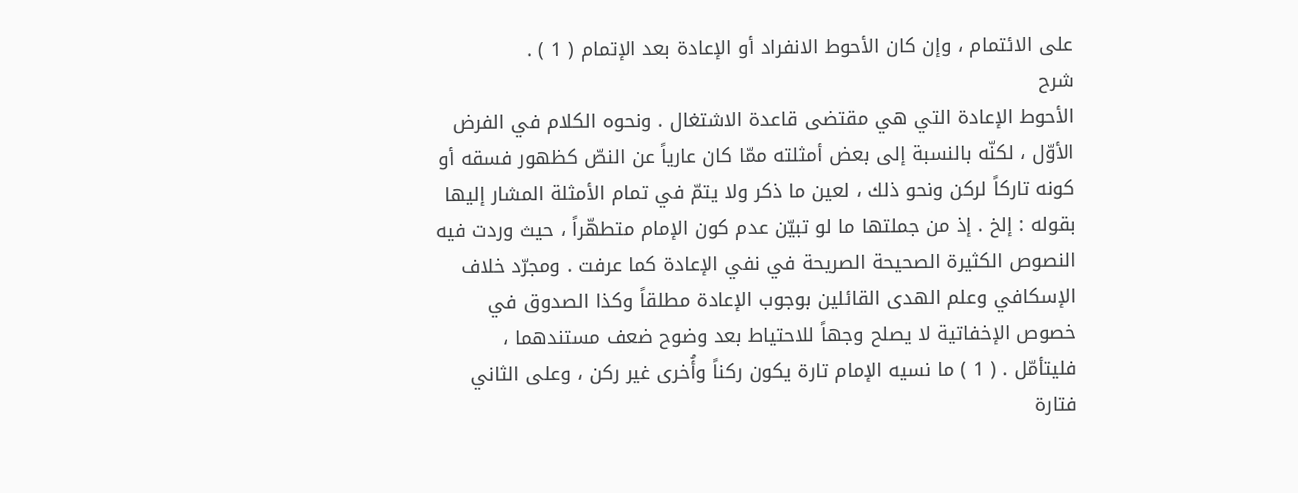على الائتمام ، وإن كان الأحوط الانفراد أو الإعادة بعد الإتمام ( 1 ) .
شرح
الأحوط الإعادة التي هي مقتضى قاعدة الاشتغال . ونحوه الكلام في الفرض الأوّل ، لكنّه بالنسبة إلى بعض أمثلته ممّا كان عارياً عن النصّ كظهور فسقه أو كونه تاركاً لركن ونحو ذلك ، لعين ما ذكر ولا يتمّ في تمام الأمثلة المشار إليها بقوله : إلخ . إذ من جملتها ما لو تبيّن عدم كون الإمام متطهّراً ، حيث وردت فيه النصوص الكثيرة الصحيحة الصريحة في نفي الإعادة كما عرفت . ومجرّد خلاف الإسكافي وعلم الهدى القائلين بوجوب الإعادة مطلقاً وكذا الصدوق في خصوص الإخفاتية لا يصلح وجهاً للاحتياط بعد وضوح ضعف مستندهما ، فليتأمّل . ( 1 ) ما نسيه الإمام تارة يكون ركناً وأُخرى غير ركن ، وعلى الثاني فتارة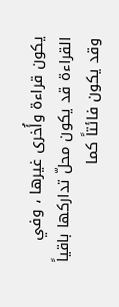يكون قراءة وأُخرى غيرها ، وفي القراءة قد يكون محلّ تداركها باقياً وقد يكون فائتاً كما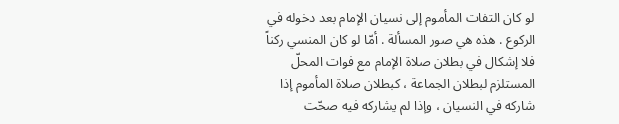لو كان التفات المأموم إلى نسيان الإمام بعد دخوله في الركوع . هذه هي صور المسألة . أمّا لو كان المنسي ركناً فلا إشكال في بطلان صلاة الإمام مع فوات المحلّ المستلزم لبطلان الجماعة ، كبطلان صلاة المأموم إذا شاركه في النسيان ، وإذا لم يشاركه فيه صحّت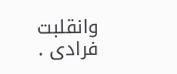وانقلبت فرادى .